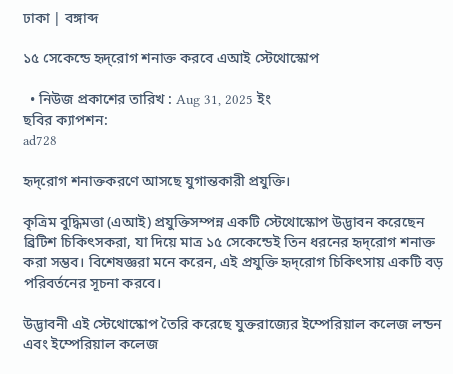ঢাকা | বঙ্গাব্দ

১৫ সেকেন্ডে হৃদ্‌রোগ শনাক্ত করবে এআই স্টেথোস্কোপ

  • নিউজ প্রকাশের তারিখ : Aug 31, 2025 ইং
ছবির ক্যাপশন:
ad728

হৃদ্‌রোগ শনাক্তকরণে আসছে যুগান্তকারী প্রযুক্তি।

কৃত্রিম বুদ্ধিমত্তা (এআই) প্রযুক্তিসম্পন্ন একটি স্টেথোস্কোপ উদ্ভাবন করেছেন ব্রিটিশ চিকিৎসকরা, যা দিয়ে মাত্র ১৫ সেকেন্ডেই তিন ধরনের হৃদ্‌রোগ শনাক্ত করা সম্ভব। বিশেষজ্ঞরা মনে করেন, এই প্রযুক্তি হৃদ্‌রোগ চিকিৎসায় একটি বড় পরিবর্তনের সূচনা করবে।

উদ্ভাবনী এই স্টেথোস্কোপ তৈরি করেছে যুক্তরাজ্যের ইম্পেরিয়াল কলেজ লন্ডন এবং ইম্পেরিয়াল কলেজ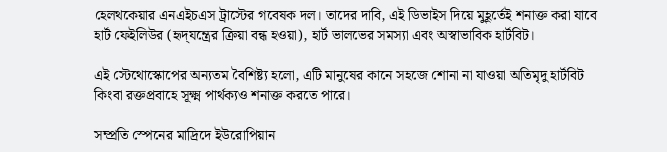হেলথকেয়ার এনএইচএস ট্রাস্টের গবেষক দল। তাদের দাবি, এই ডিভাইস দিয়ে মুহূর্তেই শনাক্ত করা যাবে হার্ট ফেইলিউর (হৃদ্‌যন্ত্রের ক্রিয়া বন্ধ হওয়া), হার্ট ভালভের সমস্যা এবং অস্বাভাবিক হার্টবিট।

এই স্টেথোস্কোপের অন্যতম বৈশিষ্ট্য হলো, এটি মানুষের কানে সহজে শোনা না যাওয়া অতিমৃদু হার্টবিট কিংবা রক্তপ্রবাহে সূক্ষ্ম পার্থক্যও শনাক্ত করতে পারে।

সম্প্রতি স্পেনের মাদ্রিদে ইউরোপিয়ান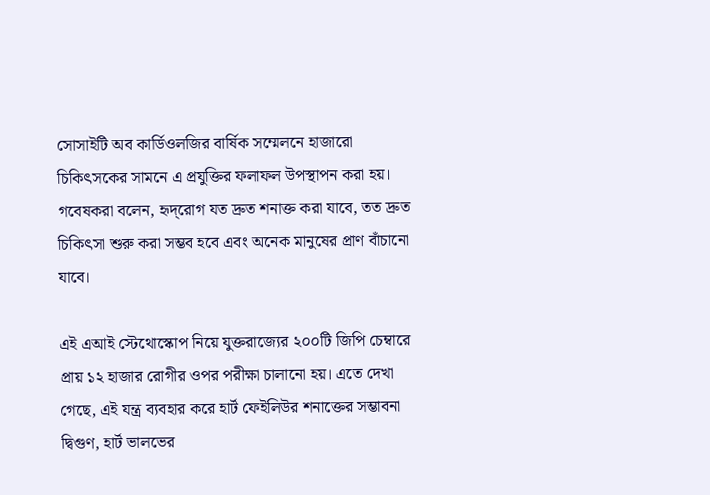সোসাইটি অব কার্ডিওলজির বার্ষিক সম্মেলনে হাজারো চিকিৎসকের সামনে এ প্রযুক্তির ফলাফল উপস্থাপন করা হয়। গবেষকরা বলেন, হৃদ্‌রোগ যত দ্রুত শনাক্ত করা যাবে, তত দ্রুত চিকিৎসা শুরু করা সম্ভব হবে এবং অনেক মানুষের প্রাণ বাঁচানো যাবে।

এই এআই স্টেথোস্কোপ নিয়ে যুক্তরাজ্যের ২০০টি জিপি চেম্বারে প্রায় ১২ হাজার রোগীর ওপর পরীক্ষা চালানো হয়। এতে দেখা গেছে, এই যন্ত্র ব্যবহার করে হার্ট ফেইলিউর শনাক্তের সম্ভাবনা দ্বিগুণ, হার্ট ভালভের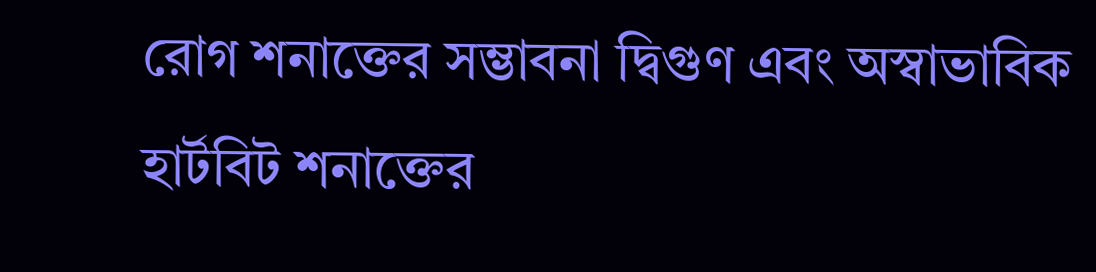রোগ শনাক্তের সম্ভাবনা দ্বিগুণ এবং অস্বাভাবিক হার্টবিট শনাক্তের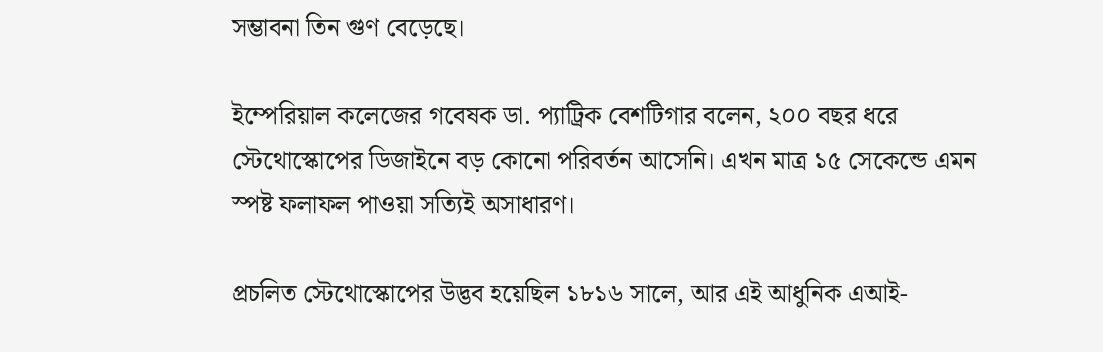সম্ভাবনা তিন গুণ বেড়েছে।

ইম্পেরিয়াল কলেজের গবেষক ডা. প্যাট্রিক বেশটিগার বলেন, ২০০ বছর ধরে স্টেথোস্কোপের ডিজাইনে বড় কোনো পরিবর্তন আসেনি। এখন মাত্র ১৫ সেকেন্ডে এমন স্পষ্ট ফলাফল পাওয়া সত্যিই অসাধারণ।

প্রচলিত স্টেথোস্কোপের উদ্ভব হয়েছিল ১৮১৬ সালে, আর এই আধুনিক এআই-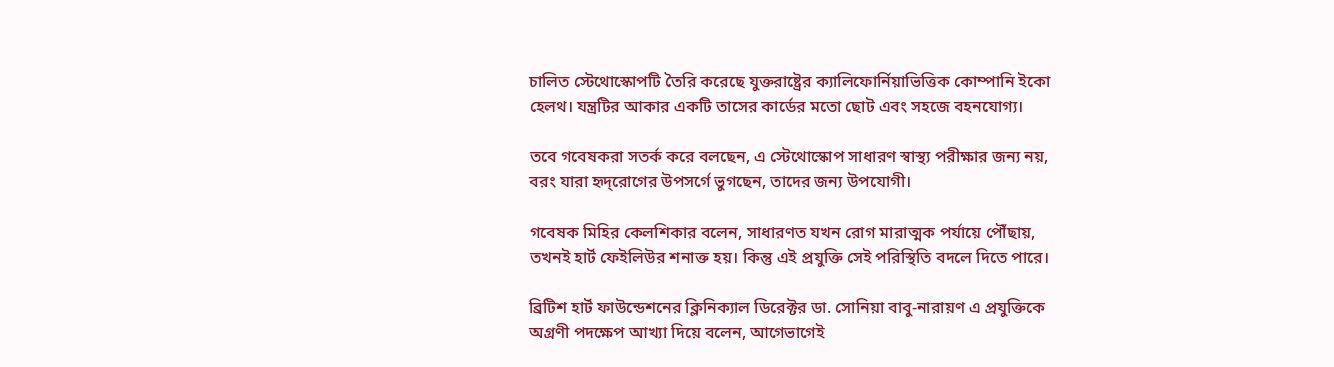চালিত স্টেথোস্কোপটি তৈরি করেছে যুক্তরাষ্ট্রের ক্যালিফোর্নিয়াভিত্তিক কোম্পানি ইকো হেলথ। যন্ত্রটির আকার একটি তাসের কার্ডের মতো ছোট এবং সহজে বহনযোগ্য।

তবে গবেষকরা সতর্ক করে বলছেন, এ স্টেথোস্কোপ সাধারণ স্বাস্থ্য পরীক্ষার জন্য নয়, বরং যারা হৃদ্‌রোগের উপসর্গে ভুগছেন, তাদের জন্য উপযোগী।

গবেষক মিহির কেলশিকার বলেন, সাধারণত যখন রোগ মারাত্মক পর্যায়ে পৌঁছায়, তখনই হার্ট ফেইলিউর শনাক্ত হয়। কিন্তু এই প্রযুক্তি সেই পরিস্থিতি বদলে দিতে পারে।

ব্রিটিশ হার্ট ফাউন্ডেশনের ক্লিনিক্যাল ডিরেক্টর ডা. সোনিয়া বাবু-নারায়ণ এ প্রযুক্তিকে অগ্রণী পদক্ষেপ আখ্যা দিয়ে বলেন, আগেভাগেই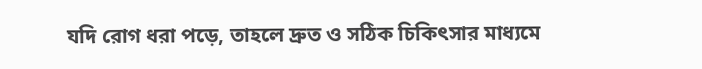যদি রোগ ধরা পড়ে, তাহলে দ্রুত ও সঠিক চিকিৎসার মাধ্যমে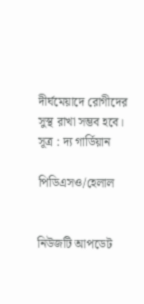দীর্ঘমেয়াদে রোগীদের সুস্থ রাখা সম্ভব হবে। সূত্র : দ্য গার্ডিয়ান

পিডিএসও/হেলাল


নিউজটি আপডেট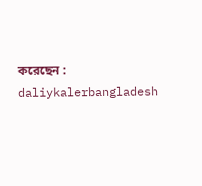করেছেন : daliykalerbangladesh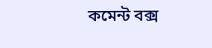কমেন্ট বক্স